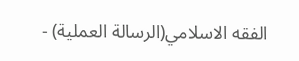الفقه الاسلامي(الرسالة العملية) -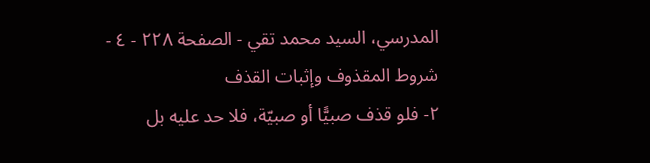المدرسي، السيد محمد تقي - الصفحة ٢٢٨ - ٤ - شروط المقذوف وإثبات القذف
٢- فلو قذف صبيًّا أو صبيّة، فلا حد عليه بل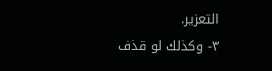التعزير.
٣- وكذلك لو قذف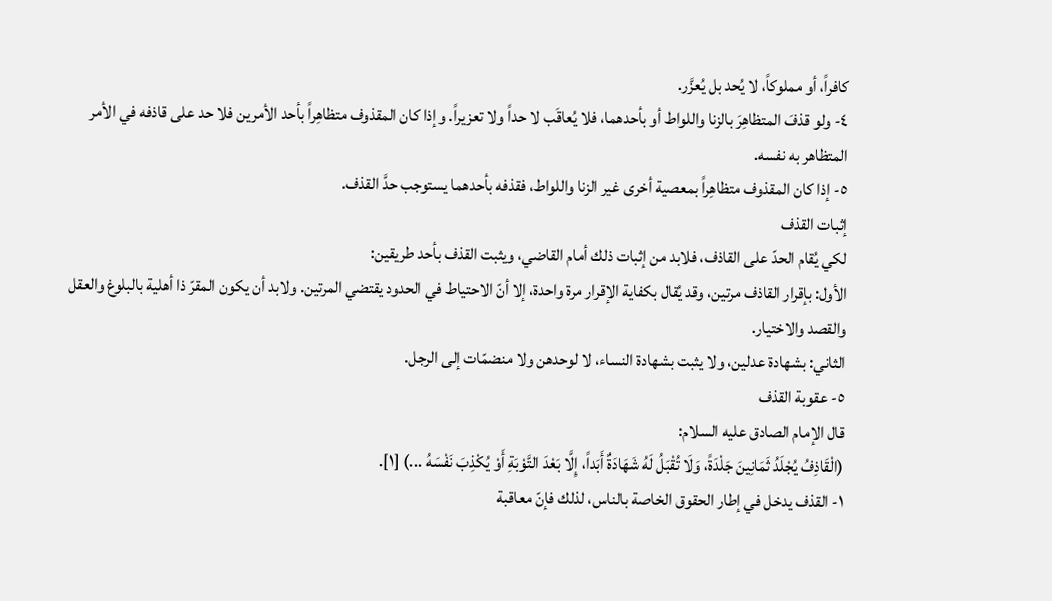كافراً، أو مملوكاً، لا يُحد بل يُعزَّر.
٤- ولو قذفَ المتظاهِرَ بالزنا واللواط أو بأحدهما، فلا يُعاقَب لا حداً ولا تعزيراً. وإذا كان المقذوف متظاهِراً بأحد الأمرين فلا حد على قاذفه في الأمر المتظاهر به نفسه.
٥- إذا كان المقذوف متظاهِراً بمعصية أخرى غير الزنا واللواط، فقذفه بأحدهما يستوجب حدَّ القذف.
إثبات القذف
لكي يُقام الحدّ على القاذف، فلابد من إثبات ذلك أمام القاضي، ويثبت القذف بأحد طريقين:
الأول: بإقرار القاذف مرتين، وقد يُقال بكفاية الإقرار مرة واحدة، إلا أنّ الاحتياط في الحدود يقتضي المرتين. ولابد أن يكون المقرّ ذا أهلية بالبلوغ والعقل والقصد والاختيار.
الثاني: بشهادة عدلين، ولا يثبت بشهادة النساء، لا لوحدهن ولا منضمّات إلى الرجل.
٥- عقوبة القذف
قال الإمام الصادق عليه السلام:
(الْقَاذِفُ يُجْلَدُ ثَمَانِينَ جَلْدَةً، وَلَا تُقْبَلُ لَهُ شَهَادَةٌ أَبَداً، إِلَّا بَعْدَ التَّوْبَةِ أَوْ يُكْذِبَ نَفْسَهُ ...) [١].
١- القذف يدخل في إطار الحقوق الخاصة بالناس، لذلك فإنّ معاقبة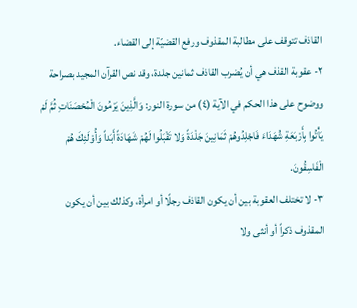القاذف تتوقف على مطالبة المقذوف ورفع القضيّة إلى القضاء.
٢- عقوبة القذف هي أن يُضرب القاذف ثمانين جلدة، وقد نص القرآن المجيد بصراحة ووضوح على هذا الحكم في الآية (٤) من سورة النور: وَالَّذِينَ يَرْمُونَ الْمُحْصَنَاتِ ثُمَّ لَمْ يَأْتُوا بِأَرْبَعَةِ شُهَدَاءَ فَاجْلِدُوهُمْ ثَمَانِينَ جَلْدَةً وَلا تَقْبَلُوا لَهُمْ شَهَادَةً أَبَداً وَأُوْلَئِكَ هُمْ الْفَاسِقُونَ.
٣- لا تختلف العقوبة بين أن يكون القاذف رجلًا أو امرأة، وكذلك بين أن يكون المقذوف ذكراً أو أنثى ولا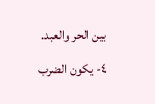بين الحر والعبد.
٤- يكون الضرب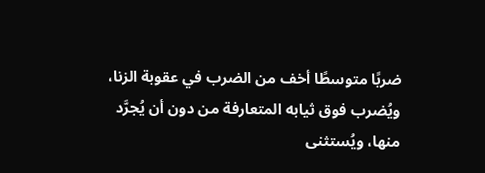ضربًا متوسطًا أخف من الضرب في عقوبة الزنا، ويُضرب فوق ثيابه المتعارفة من دون أن يُجرَّد منها، ويُستثنى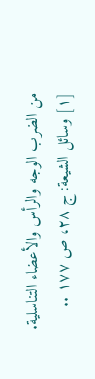من الضرب الوجه والرأس والأعضاء التناسلية.
[١] وسائل الشيعة: ج ٢٨، ص ١٧٧ ..